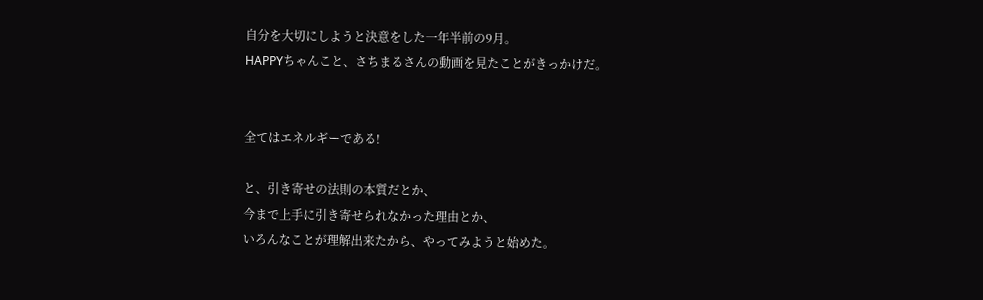自分を大切にしようと決意をした一年半前の9月。
HAPPYちゃんこと、さちまるさんの動画を見たことがきっかけだ。


全てはエネルギーである!

と、引き寄せの法則の本質だとか、
今まで上手に引き寄せられなかった理由とか、
いろんなことが理解出来たから、やってみようと始めた。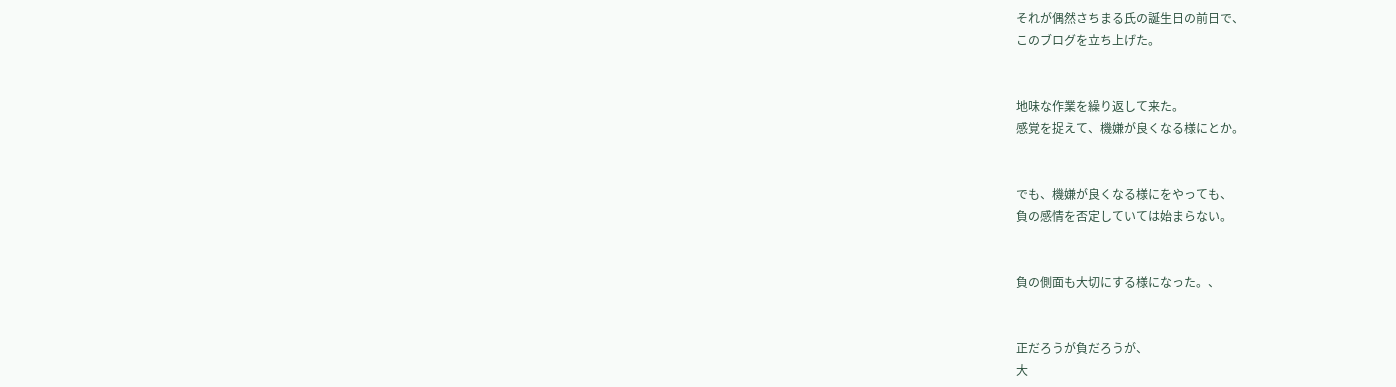それが偶然さちまる氏の誕生日の前日で、
このブログを立ち上げた。


地味な作業を繰り返して来た。
感覚を捉えて、機嫌が良くなる様にとか。


でも、機嫌が良くなる様にをやっても、
負の感情を否定していては始まらない。


負の側面も大切にする様になった。、


正だろうが負だろうが、
大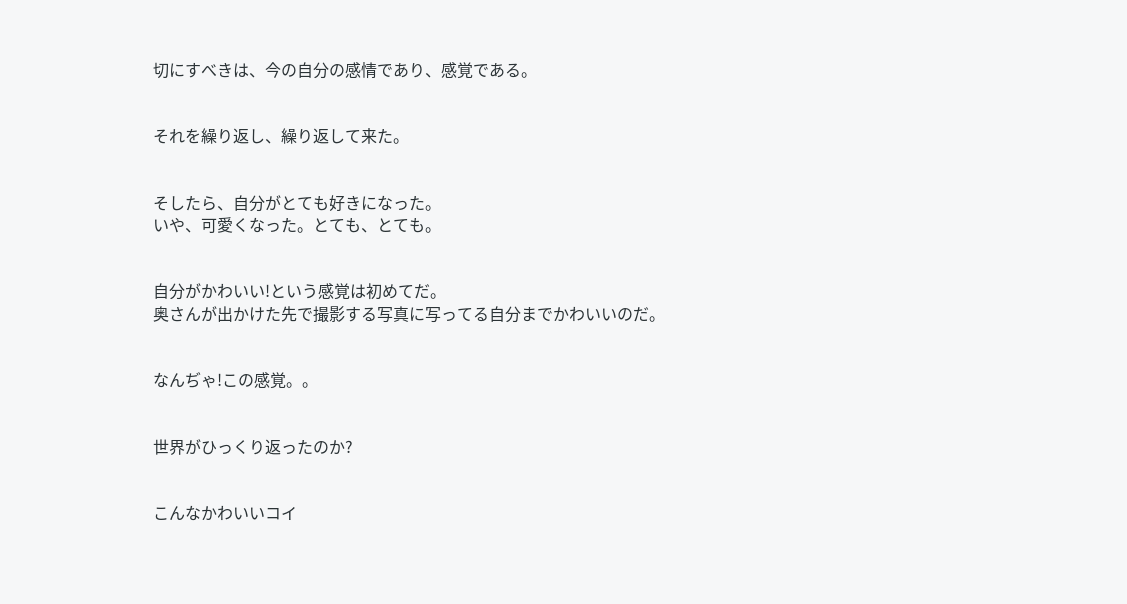切にすべきは、今の自分の感情であり、感覚である。


それを繰り返し、繰り返して来た。


そしたら、自分がとても好きになった。
いや、可愛くなった。とても、とても。


自分がかわいい!という感覚は初めてだ。
奥さんが出かけた先で撮影する写真に写ってる自分までかわいいのだ。


なんぢゃ!この感覚。。


世界がひっくり返ったのか?


こんなかわいいコイ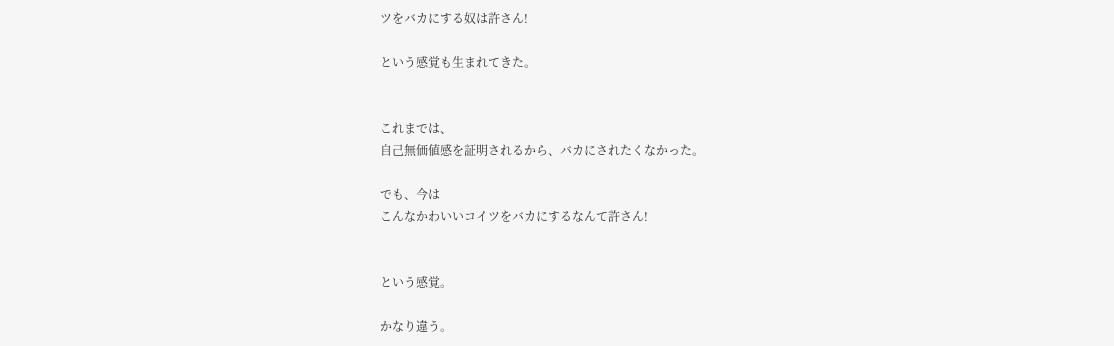ツをバカにする奴は許さん!

という感覚も生まれてきた。


これまでは、
自己無価値感を証明されるから、バカにされたくなかった。

でも、今は
こんなかわいいコイツをバカにするなんて許さん!


という感覚。

かなり違う。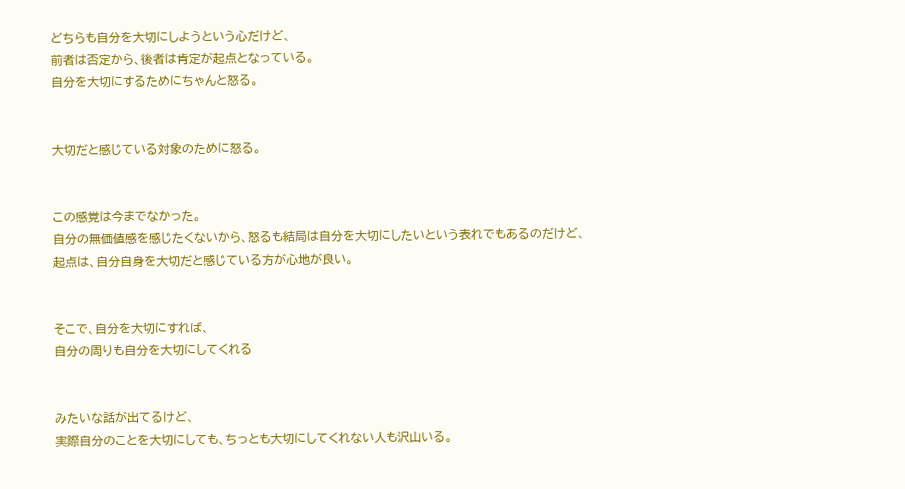どちらも自分を大切にしようという心だけど、
前者は否定から、後者は肯定が起点となっている。
自分を大切にするためにちゃんと怒る。


大切だと感じている対象のために怒る。


この感覚は今までなかった。
自分の無価値感を感じたくないから、怒るも結局は自分を大切にしたいという表れでもあるのだけど、
起点は、自分自身を大切だと感じている方が心地が良い。


そこで、自分を大切にすれば、
自分の周りも自分を大切にしてくれる


みたいな話が出てるけど、
実際自分のことを大切にしても、ちっとも大切にしてくれない人も沢山いる。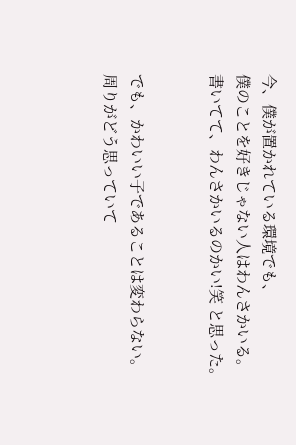今、僕が置かれている環境でも、
僕のことを好きじゃない人はわんさかいる。
書いてて、わんさかいるのかい!笑 と思った。


でも、かわいい子であることは変わらない。
周りがどう思っていて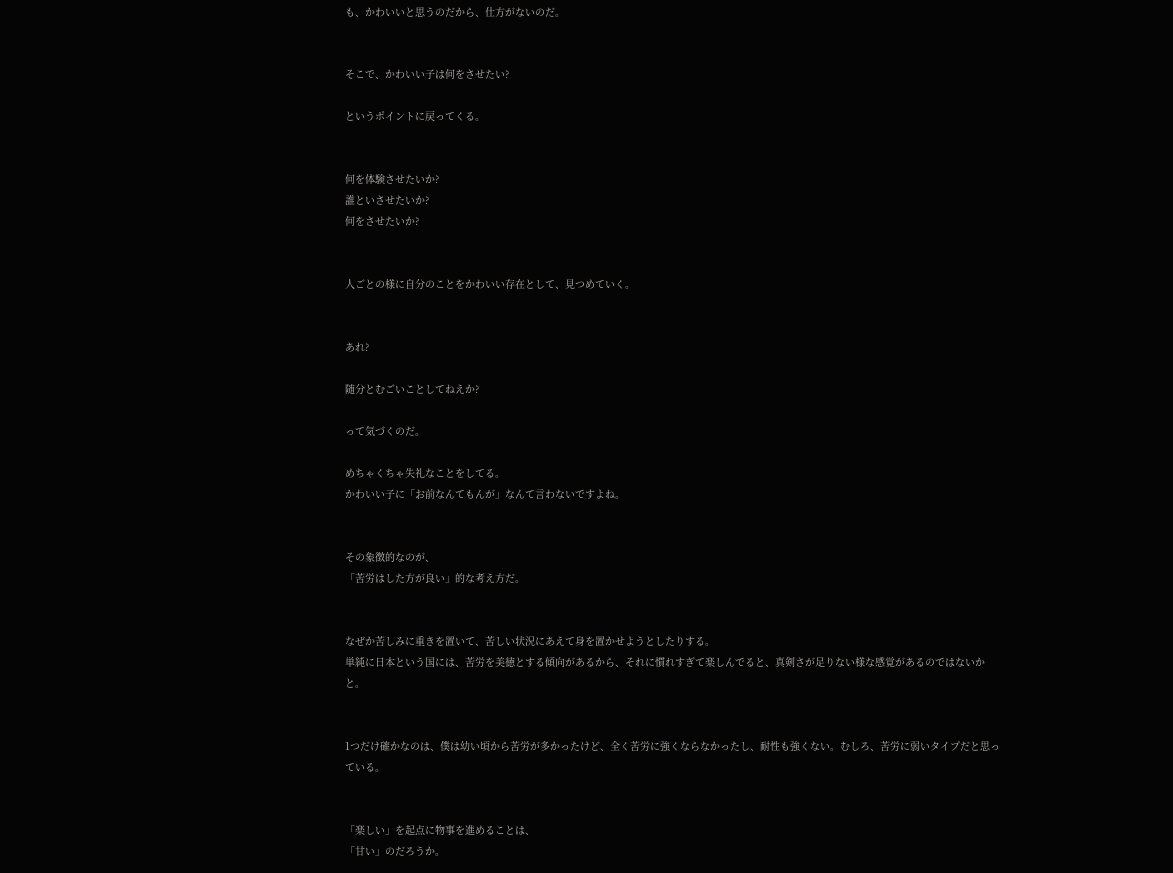も、かわいいと思うのだから、仕方がないのだ。


そこで、かわいい子は何をさせたい?

というポイントに戻ってくる。


何を体験させたいか?
誰といさせたいか?
何をさせたいか?


人ごとの様に自分のことをかわいい存在として、見つめていく。


あれ?

随分とむごいことしてねえか?

って気づくのだ。

めちゃくちゃ失礼なことをしてる。
かわいい子に「お前なんてもんが」なんて言わないですよね。


その象徴的なのが、
「苦労はした方が良い」的な考え方だ。


なぜか苦しみに重きを置いて、苦しい状況にあえて身を置かせようとしたりする。
単純に日本という国には、苦労を美徳とする傾向があるから、それに慣れすぎて楽しんでると、真剣さが足りない様な感覚があるのではないかと。


1つだけ確かなのは、僕は幼い頃から苦労が多かったけど、全く苦労に強くならなかったし、耐性も強くない。むしろ、苦労に弱いタイプだと思っている。


「楽しい」を起点に物事を進めることは、
「甘い」のだろうか。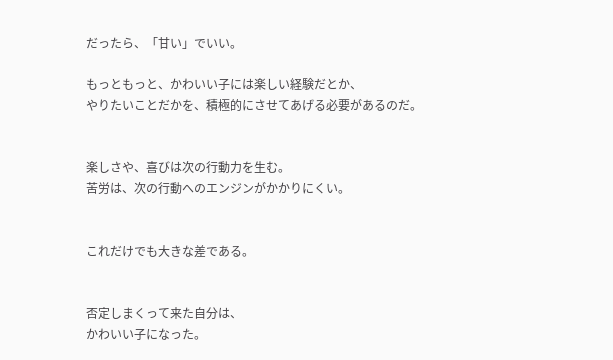だったら、「甘い」でいい。

もっともっと、かわいい子には楽しい経験だとか、
やりたいことだかを、積極的にさせてあげる必要があるのだ。


楽しさや、喜びは次の行動力を生む。
苦労は、次の行動へのエンジンがかかりにくい。


これだけでも大きな差である。


否定しまくって来た自分は、
かわいい子になった。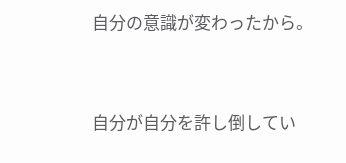自分の意識が変わったから。


自分が自分を許し倒してい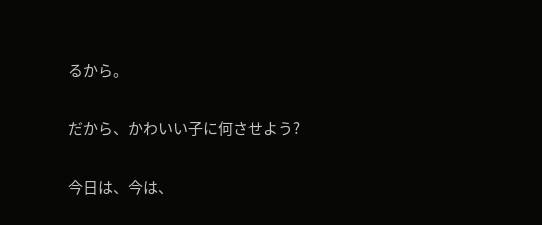るから。


だから、かわいい子に何させよう?


今日は、今は、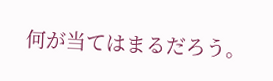何が当てはまるだろう。